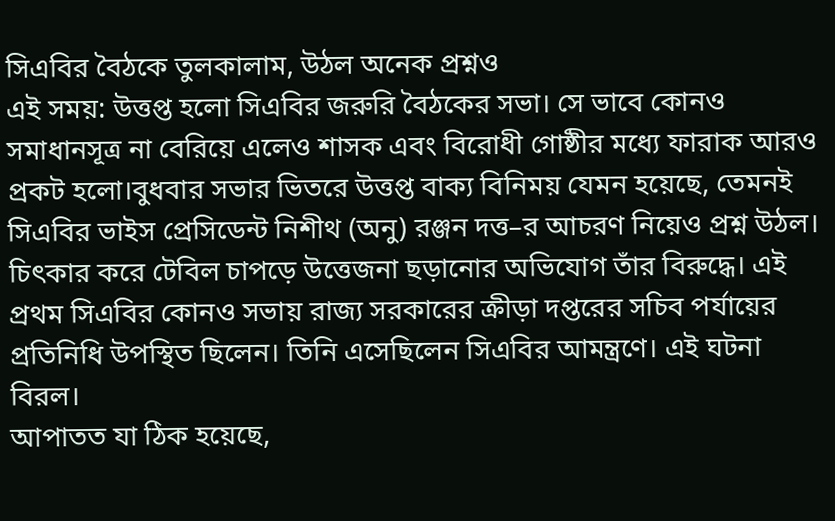সিএবির বৈঠকে তুলকালাম, উঠল অনেক প্রশ্নও
এই সময়: উত্তপ্ত হলো সিএবির জরুরি বৈঠকের সভা। সে ভাবে কোনও সমাধানসূত্র না বেরিয়ে এলেও শাসক এবং বিরোধী গোষ্ঠীর মধ্যে ফারাক আরও প্রকট হলো।বুধবার সভার ভিতরে উত্তপ্ত বাক্য বিনিময় যেমন হয়েছে, তেমনই সিএবির ভাইস প্রেসিডেন্ট নিশীথ (অনু) রঞ্জন দত্ত–র আচরণ নিয়েও প্রশ্ন উঠল। চিৎকার করে টেবিল চাপড়ে উত্তেজনা ছড়ানোর অভিযোগ তাঁর বিরুদ্ধে। এই প্রথম সিএবির কোনও সভায় রাজ্য সরকারের ক্রীড়া দপ্তরের সচিব পর্যায়ের প্রতিনিধি উপস্থিত ছিলেন। তিনি এসেছিলেন সিএবির আমন্ত্রণে। এই ঘটনা বিরল।
আপাতত যা ঠিক হয়েছে,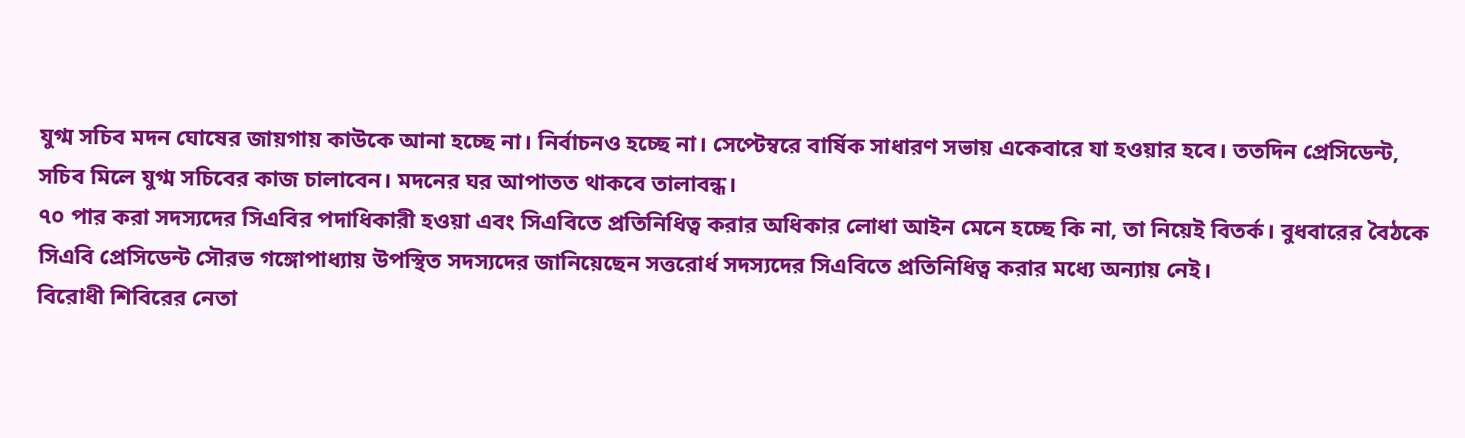যুগ্ম সচিব মদন ঘোষের জায়গায় কাউকে আনা হচ্ছে না। নির্বাচনও হচ্ছে না। সেপ্টেম্বরে বার্ষিক সাধারণ সভায় একেবারে যা হওয়ার হবে। ততদিন প্রেসিডেন্ট, সচিব মিলে যুগ্ম সচিবের কাজ চালাবেন। মদনের ঘর আপাতত থাকবে তালাবন্ধ।
৭০ পার করা সদস্যদের সিএবির পদাধিকারী হওয়া এবং সিএবিতে প্রতিনিধিত্ব করার অধিকার লোধা আইন মেনে হচ্ছে কি না, তা নিয়েই বিতর্ক। বুধবারের বৈঠকে সিএবি প্রেসিডেন্ট সৌরভ গঙ্গোপাধ্যায় উপস্থিত সদস্যদের জানিয়েছেন সত্তরোর্ধ সদস্যদের সিএবিতে প্রতিনিধিত্ব করার মধ্যে অন্যায় নেই।
বিরোধী শিবিরের নেতা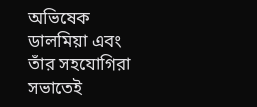অভিষেক ডালমিয়া এবং তাঁর সহযোগিরা সভাতেই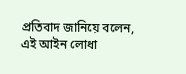প্রতিবাদ জানিয়ে বলেন, এই আইন লোধা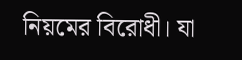নিয়মের বিরোধী। যা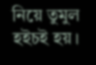নিয়ে তুমুল হইচই হয়।